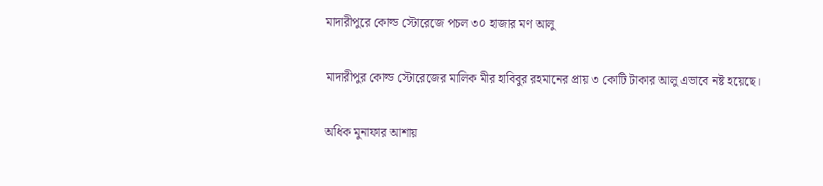মাদারীপুরে কোল্ড স্টোরেজে পচল ৩০ হাজার মণ আলু

মাদারীপুর কোল্ড স্টোরেজের মালিক মীর হাবিবুর রহমানের প্রায় ৩ কোটি টাকার আলু এভাবে নষ্ট হয়েছে।

অধিক মুনাফার আশায়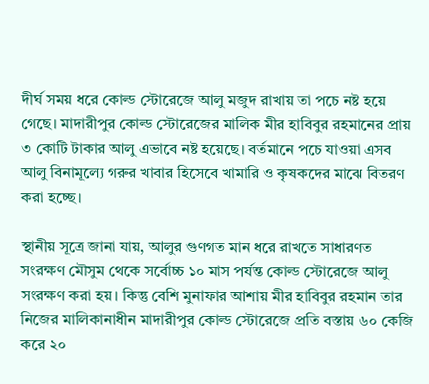দীর্ঘ সময় ধরে কোল্ড স্টোরেজে আলু মজুদ রাখায় তা পচে নষ্ট হয়ে গেছে। মাদারীপুর কোল্ড স্টোরেজের মালিক মীর হাবিবুর রহমানের প্রায় ৩ কোটি টাকার আলু এভাবে নষ্ট হয়েছে। বর্তমানে পচে যাওয়া এসব আলু বিনামূল্যে গরুর খাবার হিসেবে খামারি ও কৃষকদের মাঝে বিতরণ করা হচ্ছে।

স্থানীয় সূত্রে জানা যায়, আলুর গুণগত মান ধরে রাখতে সাধারণত সংরক্ষণ মৌসুম থেকে সর্বোচ্চ ১০ মাস পর্যন্ত কোল্ড স্টোরেজে আলু সংরক্ষণ করা হয়। কিন্তু বেশি মুনাফার আশায় মীর হাবিবুর রহমান তার নিজের মালিকানাধীন মাদারীপুর কোল্ড স্টোরেজে প্রতি বস্তায় ৬০ কেজি করে ২০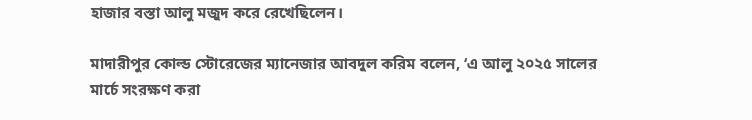হাজার বস্তা আলু মজুদ করে রেখেছিলেন।

মাদারীপুর কোল্ড স্টোরেজের ম্যানেজার আবদুল করিম বলেন, ‘এ আলু ২০২৫ সালের মার্চে সংরক্ষণ করা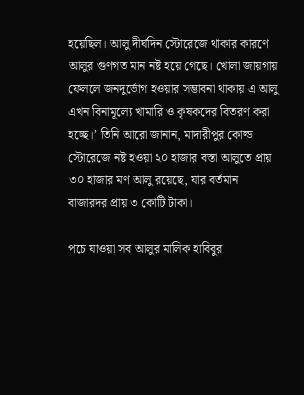হয়েছিল। আলু দীর্ঘদিন স্টোরেজে থাকার কারণে আলুর গুণগত মান নষ্ট হয়ে গেছে। খোলা জায়গায় ফেললে জনদুর্ভোগ হওয়ার সম্ভাবনা থাকায় এ আলু এখন বিনামূল্যে খামারি ও কৃষকদের বিতরণ করা হচ্ছে।’ তিনি আরো জানান, মাদারীপুর কোল্ড স্টোরেজে নষ্ট হওয়া ২০ হাজার বস্তা আলুতে প্রায় ৩০ হাজার মণ আলু রয়েছে, যার বর্তমান বাজারদর প্রায় ৩ কোটি টাকা।

পচে যাওয়া সব আলুর মালিক হাবিবুর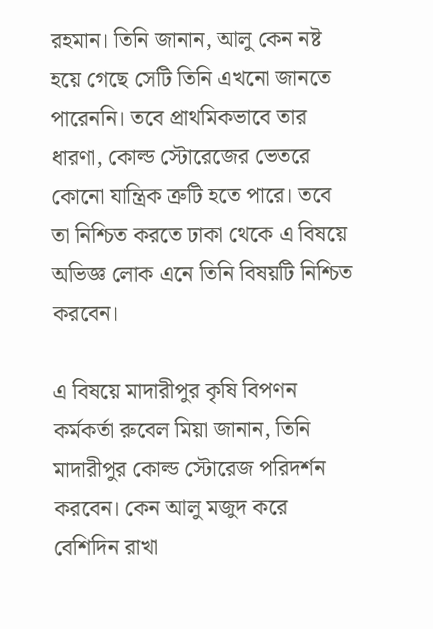রহমান। তিনি জানান, আলু কেন নষ্ট হয়ে গেছে সেটি তিনি এখনো জানতে পারেননি। তবে প্রাথমিকভাবে তার ধারণা, কোল্ড স্টোরেজের ভেতরে কোনো যান্ত্রিক ত্রুটি হতে পারে। তবে তা নিশ্চিত করতে ঢাকা থেকে এ বিষয়ে অভিজ্ঞ লোক এনে তিনি বিষয়টি নিশ্চিত করবেন।

এ বিষয়ে মাদারীপুর কৃষি বিপণন কর্মকর্তা রুবেল মিয়া জানান, তিনি মাদারীপুর কোল্ড স্টোরেজ পরিদর্শন করবেন। কেন আলু মজুদ করে বেশিদিন রাখা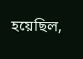হয়েছিল,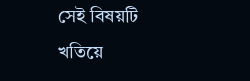সেই বিষয়টি খতিয়ে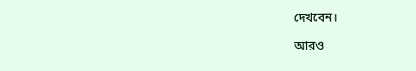দেখবেন।

আরও